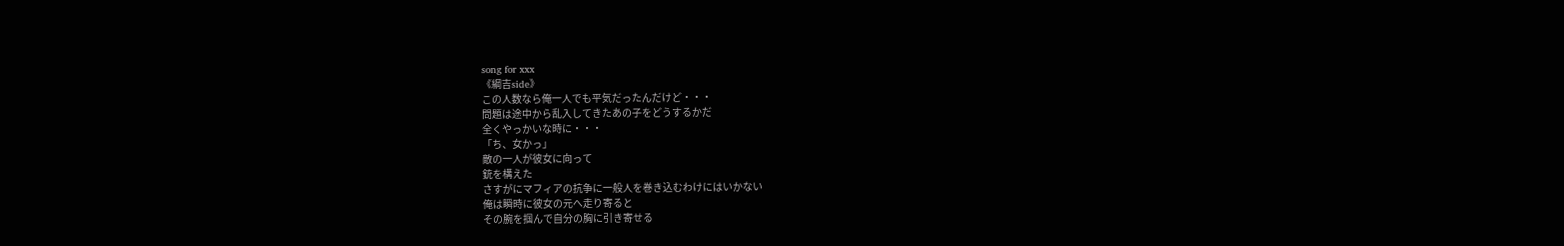song for xxx
《綱吉side》
この人数なら俺一人でも平気だったんだけど・・・
問題は途中から乱入してきたあの子をどうするかだ
全くやっかいな時に・・・
「ち、女かっ」
敵の一人が彼女に向って
銃を構えた
さすがにマフィアの抗争に一般人を巻き込むわけにはいかない
俺は瞬時に彼女の元へ走り寄ると
その腕を掴んで自分の胸に引き寄せる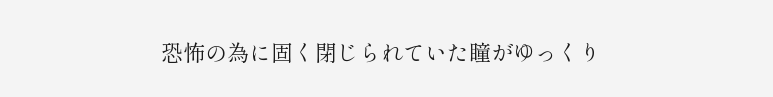恐怖の為に固く閉じられていた瞳がゆっくり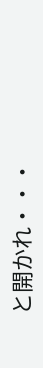と開かれ・・・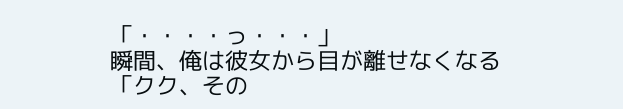「・・・・っ・・・」
瞬間、俺は彼女から目が離せなくなる
「クク、その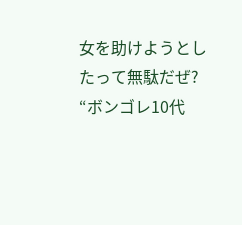女を助けようとしたって無駄だぜ?
“ボンゴレ10代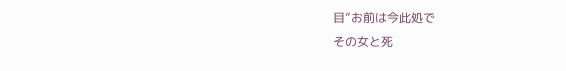目”お前は今此処で
その女と死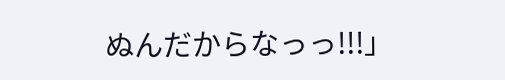ぬんだからなっっ!!!」